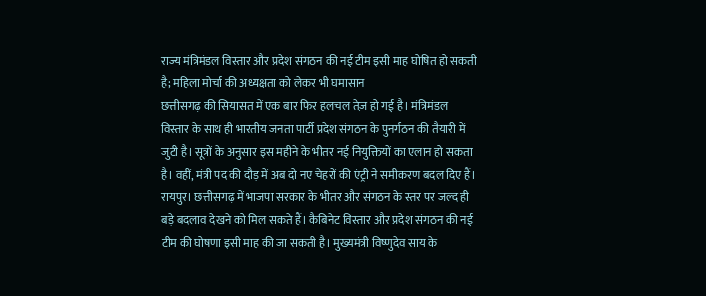राज्य मंत्रिमंडल विस्तार और प्रदेश संगठन की नई टीम इसी माह घोषित हो सकती है; महिला मोर्चा की अध्यक्षता को लेकर भी घमासान
छत्तीसगढ़ की सियासत में एक बार फिर हलचल तेज़ हो गई है। मंत्रिमंडल विस्तार के साथ ही भारतीय जनता पार्टी प्रदेश संगठन के पुनर्गठन की तैयारी में जुटी है। सूत्रों के अनुसार इस महीने के भीतर नई नियुक्तियों का एलान हो सकता है। वहीं, मंत्री पद की दौड़ में अब दो नए चेहरों की एंट्री ने समीकरण बदल दिए हैं।
रायपुर। छत्तीसगढ़ में भाजपा सरकार के भीतर और संगठन के स्तर पर जल्द ही बड़े बदलाव देखने को मिल सकते हैं। कैबिनेट विस्तार और प्रदेश संगठन की नई टीम की घोषणा इसी माह की जा सकती है। मुख्यमंत्री विष्णुदेव साय के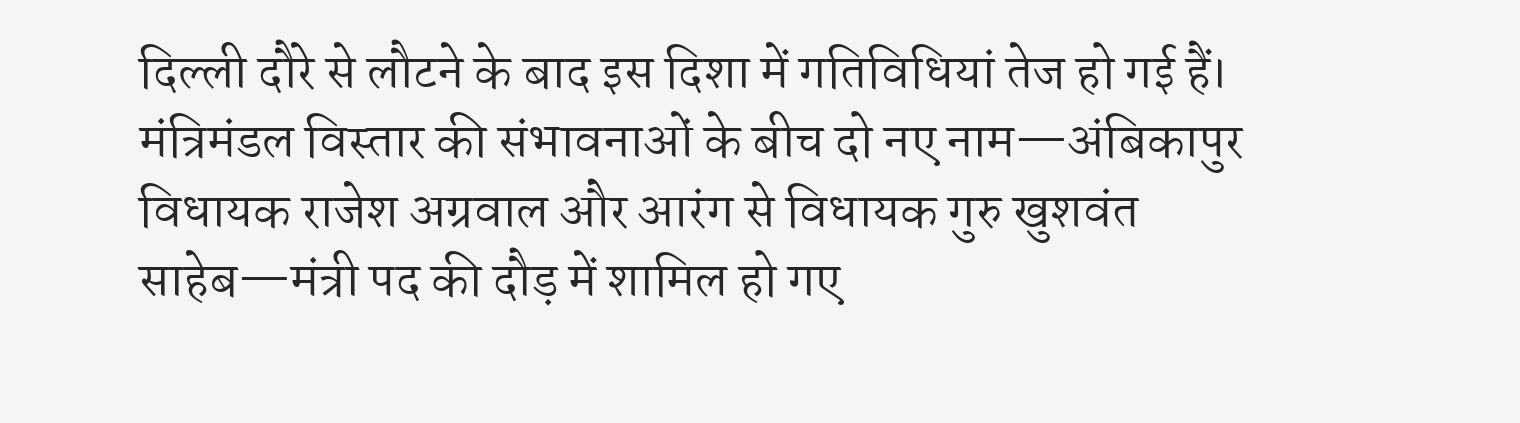दिल्ली दौरे से लौटने के बाद इस दिशा में गतिविधियां तेज हो गई हैं।
मंत्रिमंडल विस्तार की संभावनाओं के बीच दो नए नाम—अंबिकापुर विधायक राजेश अग्रवाल और आरंग से विधायक गुरु खुशवंत साहेब—मंत्री पद की दौड़ में शामिल हो गए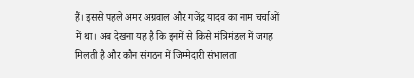हैं। इससे पहले अमर अग्रवाल और गजेंद्र यादव का नाम चर्चाओं में था। अब देखना यह है कि इनमें से किसे मंत्रिमंडल में जगह मिलती है और कौन संगठन में जिम्मेदारी संभालता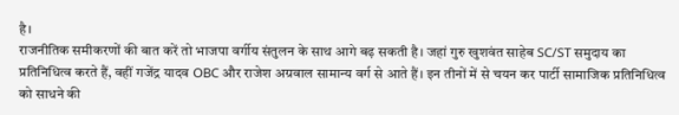है।
राजनीतिक समीकरणों की बात करें तो भाजपा वर्गीय संतुलन के साथ आगे बढ़ सकती है। जहां गुरु खुशवंत साहेब SC/ST समुदाय का प्रतिनिधित्व करते हैं, वहीं गजेंद्र यादव OBC और राजेश अग्रवाल सामान्य वर्ग से आते हैं। इन तीनों में से चयन कर पार्टी सामाजिक प्रतिनिधित्व को साधने की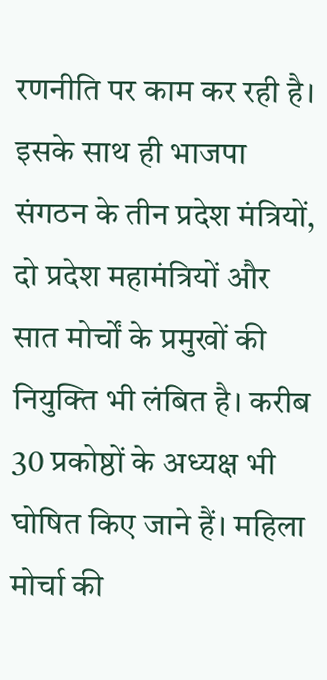रणनीति पर काम कर रही है।
इसके साथ ही भाजपा संगठन के तीन प्रदेश मंत्रियों, दो प्रदेश महामंत्रियों और सात मोर्चों के प्रमुखों की नियुक्ति भी लंबित है। करीब 30 प्रकोष्ठों के अध्यक्ष भी घोषित किए जाने हैं। महिला मोर्चा की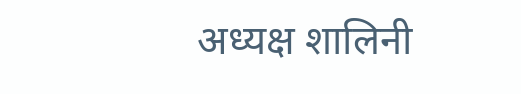अध्यक्ष शालिनी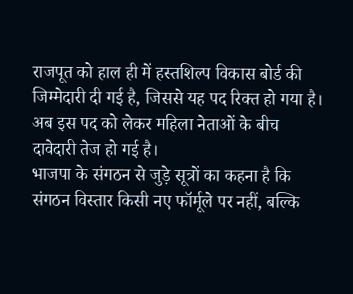राजपूत को हाल ही में हस्तशिल्प विकास बोर्ड की जिम्मेदारी दी गई है, जिससे यह पद रिक्त हो गया है। अब इस पद को लेकर महिला नेताओं के बीच दावेदारी तेज हो गई है।
भाजपा के संगठन से जुड़े सूत्रों का कहना है कि संगठन विस्तार किसी नए फॉर्मूले पर नहीं, बल्कि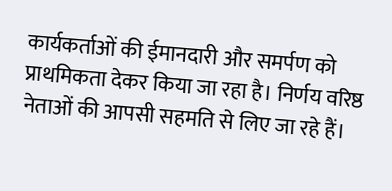कार्यकर्ताओं की ईमानदारी और समर्पण को प्राथमिकता देकर किया जा रहा है। निर्णय वरिष्ठ नेताओं की आपसी सहमति से लिए जा रहे हैं।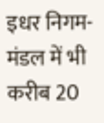इधर निगम-मंडल में भी करीब 20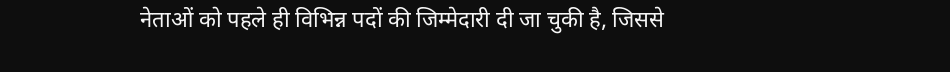नेताओं को पहले ही विभिन्न पदों की जिम्मेदारी दी जा चुकी है, जिससे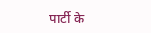पार्टी के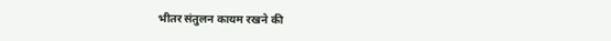भीतर संतुलन कायम रखने की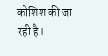कोशिश की जा रही है।